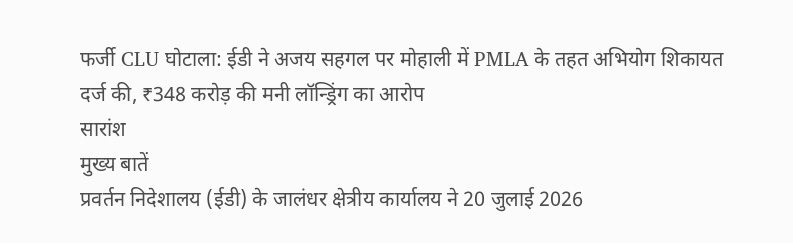फर्जी CLU घोटाला: ईडी ने अजय सहगल पर मोहाली में PMLA के तहत अभियोग शिकायत दर्ज की, ₹348 करोड़ की मनी लॉन्ड्रिंग का आरोप
सारांश
मुख्य बातें
प्रवर्तन निदेशालय (ईडी) के जालंधर क्षेत्रीय कार्यालय ने 20 जुलाई 2026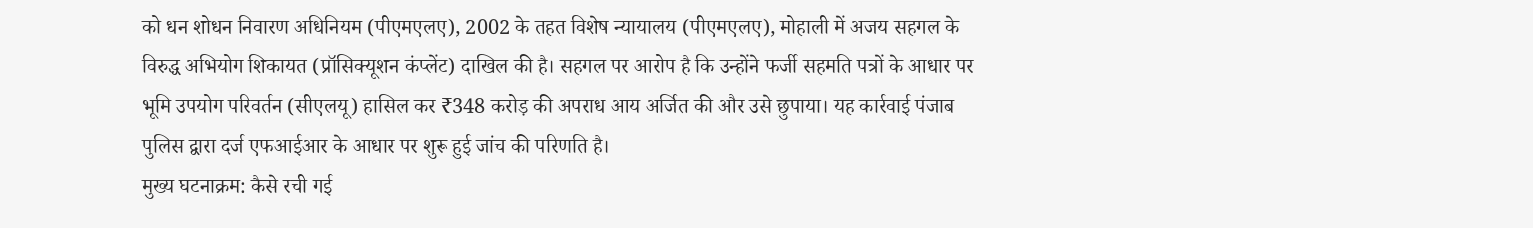को धन शोधन निवारण अधिनियम (पीएमएलए), 2002 के तहत विशेष न्यायालय (पीएमएलए), मोहाली में अजय सहगल के विरुद्ध अभियोग शिकायत (प्रॉसिक्यूशन कंप्लेंट) दाखिल की है। सहगल पर आरोप है कि उन्होंने फर्जी सहमति पत्रों के आधार पर भूमि उपयोग परिवर्तन (सीएलयू) हासिल कर ₹348 करोड़ की अपराध आय अर्जित की और उसे छुपाया। यह कार्रवाई पंजाब पुलिस द्वारा दर्ज एफआईआर के आधार पर शुरू हुई जांच की परिणति है।
मुख्य घटनाक्रम: कैसे रची गई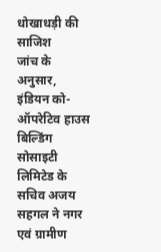धोखाधड़ी की साजिश
जांच के अनुसार, इंडियन को-ऑपरेटिव हाउस बिल्डिंग सोसाइटी लिमिटेड के सचिव अजय सहगल ने नगर एवं ग्रामीण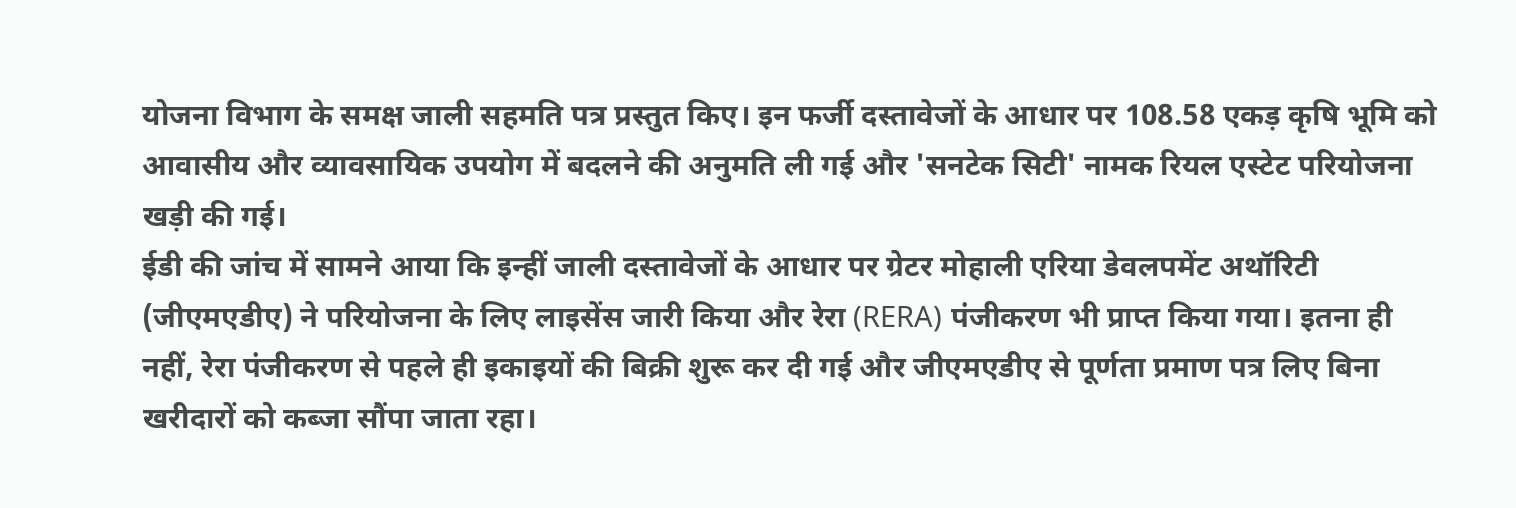योजना विभाग के समक्ष जाली सहमति पत्र प्रस्तुत किए। इन फर्जी दस्तावेजों के आधार पर 108.58 एकड़ कृषि भूमि को आवासीय और व्यावसायिक उपयोग में बदलने की अनुमति ली गई और 'सनटेक सिटी' नामक रियल एस्टेट परियोजना खड़ी की गई।
ईडी की जांच में सामने आया कि इन्हीं जाली दस्तावेजों के आधार पर ग्रेटर मोहाली एरिया डेवलपमेंट अथॉरिटी (जीएमएडीए) ने परियोजना के लिए लाइसेंस जारी किया और रेरा (RERA) पंजीकरण भी प्राप्त किया गया। इतना ही नहीं, रेरा पंजीकरण से पहले ही इकाइयों की बिक्री शुरू कर दी गई और जीएमएडीए से पूर्णता प्रमाण पत्र लिए बिना खरीदारों को कब्जा सौंपा जाता रहा।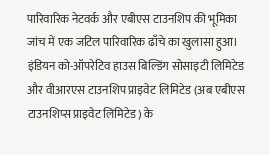पारिवारिक नेटवर्क और एबीएस टाउनशिप की भूमिका
जांच में एक जटिल पारिवारिक ढाँचे का खुलासा हुआ। इंडियन को-ऑपरेटिव हाउस बिल्डिंग सोसाइटी लिमिटेड और वीआरएस टाउनशिप प्राइवेट लिमिटेड (अब एबीएस टाउनशिप्स प्राइवेट लिमिटेड) के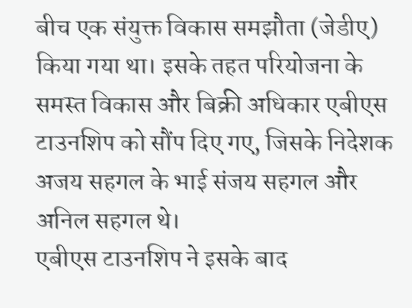बीच एक संयुक्त विकास समझौता (जेडीए) किया गया था। इसके तहत परियोजना के समस्त विकास और बिक्री अधिकार एबीएस टाउनशिप को सौंप दिए गए, जिसके निदेशक अजय सहगल के भाई संजय सहगल और अनिल सहगल थे।
एबीएस टाउनशिप ने इसके बाद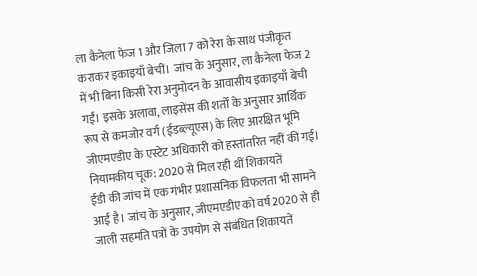ला कैनेला फेज 1 और जिला 7 को रेरा के साथ पंजीकृत कराकर इकाइयाँ बेचीं। जांच के अनुसार, ला कैनेला फेज 2 में भी बिना किसी रेरा अनुमोदन के आवासीय इकाइयाँ बेची गईं। इसके अलावा, लाइसेंस की शर्तों के अनुसार आर्थिक रूप से कमजोर वर्ग (ईडब्ल्यूएस) के लिए आरक्षित भूमि जीएमएडीए के एस्टेट अधिकारी को हस्तांतरित नहीं की गई।
नियामकीय चूक: 2020 से मिल रही थीं शिकायतें
ईडी की जांच में एक गंभीर प्रशासनिक विफलता भी सामने आई है। जांच के अनुसार, जीएमएडीए को वर्ष 2020 से ही जाली सहमति पत्रों के उपयोग से संबंधित शिकायतें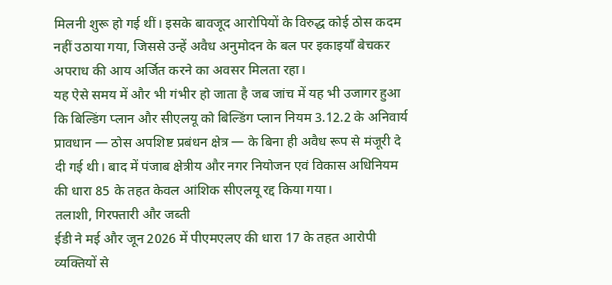मिलनी शुरू हो गई थीं। इसके बावजूद आरोपियों के विरुद्ध कोई ठोस कदम नहीं उठाया गया, जिससे उन्हें अवैध अनुमोदन के बल पर इकाइयाँ बेचकर अपराध की आय अर्जित करने का अवसर मिलता रहा।
यह ऐसे समय में और भी गंभीर हो जाता है जब जांच में यह भी उजागर हुआ कि बिल्डिंग प्लान और सीएलयू को बिल्डिंग प्लान नियम 3.12.2 के अनिवार्य प्रावधान — ठोस अपशिष्ट प्रबंधन क्षेत्र — के बिना ही अवैध रूप से मंजूरी दे दी गई थी। बाद में पंजाब क्षेत्रीय और नगर नियोजन एवं विकास अधिनियम की धारा 85 के तहत केवल आंशिक सीएलयू रद्द किया गया।
तलाशी, गिरफ्तारी और जब्ती
ईडी ने मई और जून 2026 में पीएमएलए की धारा 17 के तहत आरोपी व्यक्तियों से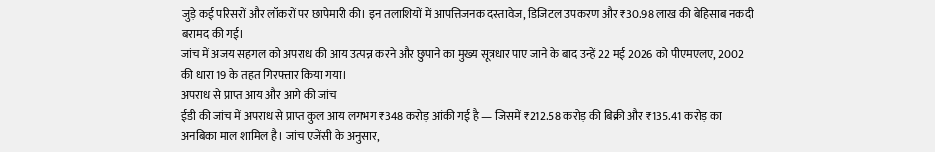जुड़े कई परिसरों और लॉकरों पर छापेमारी की। इन तलाशियों में आपत्तिजनक दस्तावेज, डिजिटल उपकरण और ₹30.98 लाख की बेहिसाब नकदी बरामद की गई।
जांच में अजय सहगल को अपराध की आय उत्पन्न करने और छुपाने का मुख्य सूत्रधार पाए जाने के बाद उन्हें 22 मई 2026 को पीएमएलए, 2002 की धारा 19 के तहत गिरफ्तार किया गया।
अपराध से प्राप्त आय और आगे की जांच
ईडी की जांच में अपराध से प्राप्त कुल आय लगभग ₹348 करोड़ आंकी गई है — जिसमें ₹212.58 करोड़ की बिक्री और ₹135.41 करोड़ का अनबिका माल शामिल है। जांच एजेंसी के अनुसार,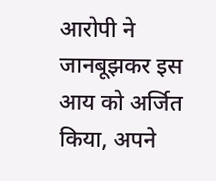आरोपी ने जानबूझकर इस आय को अर्जित किया, अपने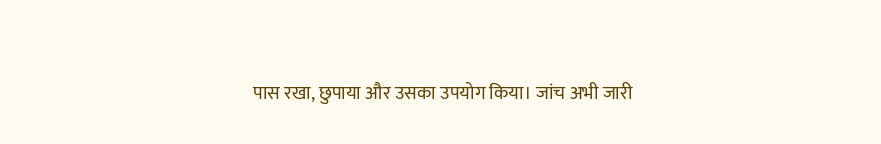पास रखा, छुपाया और उसका उपयोग किया। जांच अभी जारी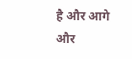है और आगे और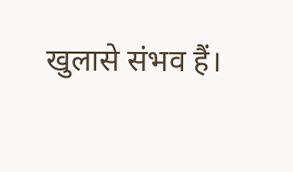खुलासे संभव हैं।